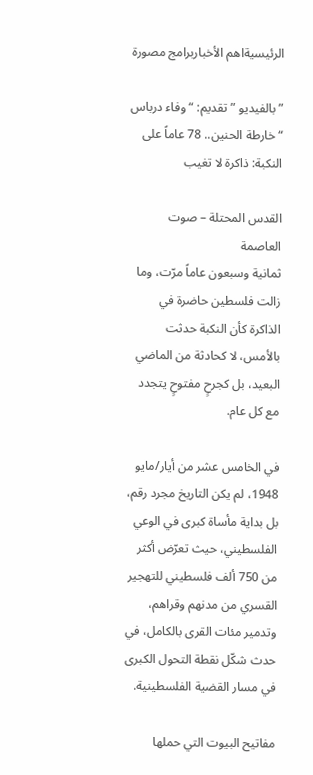الرئيسيةاهم الأخباربرامج مصورة

” بالفيديو ” تقديم: “وفاء درباس “خارطة الحنين.. 78 عاماً على النكبة: ذاكرة لا تغيب

القدس المحتلة – صوت العاصمة
ثمانية وسبعون عاماً مرّت، وما زالت فلسطين حاضرة في الذاكرة كأن النكبة حدثت بالأمس، لا كحادثة من الماضي البعيد، بل كجرحٍ مفتوحٍ يتجدد مع كل عام.

في الخامس عشر من أيار/مايو 1948، لم يكن التاريخ مجرد رقم، بل بداية مأساة كبرى في الوعي الفلسطيني، حيث تعرّض أكثر من 750 ألف فلسطيني للتهجير القسري من مدنهم وقراهم، وتدمير مئات القرى بالكامل، في حدث شكّل نقطة التحول الكبرى في مسار القضية الفلسطينية.

مفاتيح البيوت التي حملها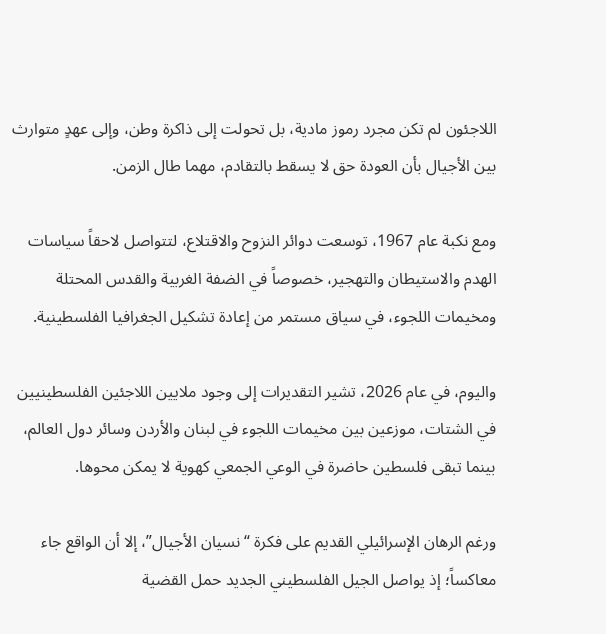اللاجئون لم تكن مجرد رموز مادية، بل تحولت إلى ذاكرة وطن، وإلى عهدٍ متوارث بين الأجيال بأن العودة حق لا يسقط بالتقادم، مهما طال الزمن.

ومع نكبة عام 1967، توسعت دوائر النزوح والاقتلاع، لتتواصل لاحقاً سياسات الهدم والاستيطان والتهجير، خصوصاً في الضفة الغربية والقدس المحتلة ومخيمات اللجوء، في سياق مستمر من إعادة تشكيل الجغرافيا الفلسطينية.

واليوم، في عام 2026، تشير التقديرات إلى وجود ملايين اللاجئين الفلسطينيين في الشتات، موزعين بين مخيمات اللجوء في لبنان والأردن وسائر دول العالم، بينما تبقى فلسطين حاضرة في الوعي الجمعي كهوية لا يمكن محوها.

ورغم الرهان الإسرائيلي القديم على فكرة “نسيان الأجيال”، إلا أن الواقع جاء معاكساً؛ إذ يواصل الجيل الفلسطيني الجديد حمل القضية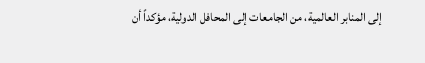إلى المنابر العالمية، من الجامعات إلى المحافل الدولية، مؤكداً أن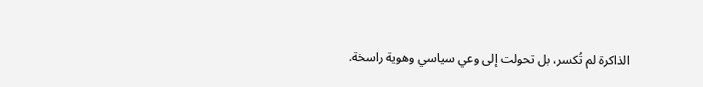الذاكرة لم تُكسر، بل تحولت إلى وعي سياسي وهوية راسخة.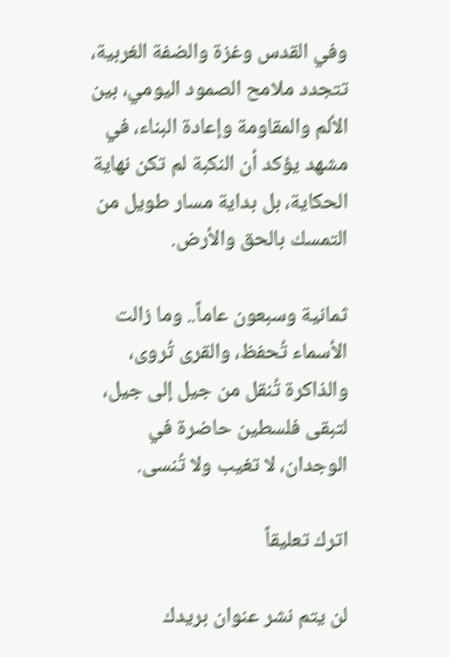وفي القدس وغزة والضفة الغربية، تتجدد ملامح الصمود اليومي، بين الألم والمقاومة وإعادة البناء، في مشهد يؤكد أن النكبة لم تكن نهاية الحكاية، بل بداية مسار طويل من التمسك بالحق والأرض.

ثمانية وسبعون عاماً.. وما زالت الأسماء تُحفظ، والقرى تُروى، والذاكرة تُنقل من جيل إلى جيل، لتبقى فلسطين حاضرة في الوجدان، لا تغيب ولا تُنسى.

اترك تعليقاً

لن يتم نشر عنوان بريدك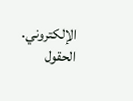الإلكتروني. الحقول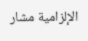الإلزامية مشار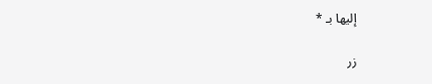إليها بـ *

زر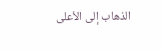الذهاب إلى الأعلى